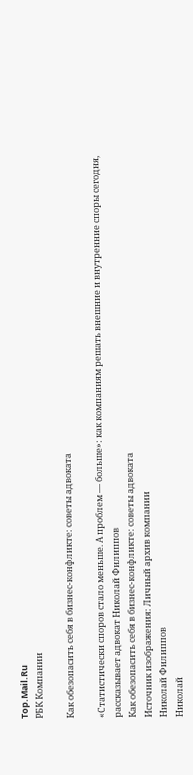Top.Mail.Ru
РБК Компании

Как обезопасить себя в бизнес-конфликте: советы адвоката

«Статистически споров стало меньше. А проблем — больше»: как компаниям решать внешние и внутренние споры сегодня, рассказывает адвокат Николай Филиппов
Как обезопасить себя в бизнес-конфликте: советы адвоката
Источник изображения: Личный архив компании
Николай Филиппов
Николай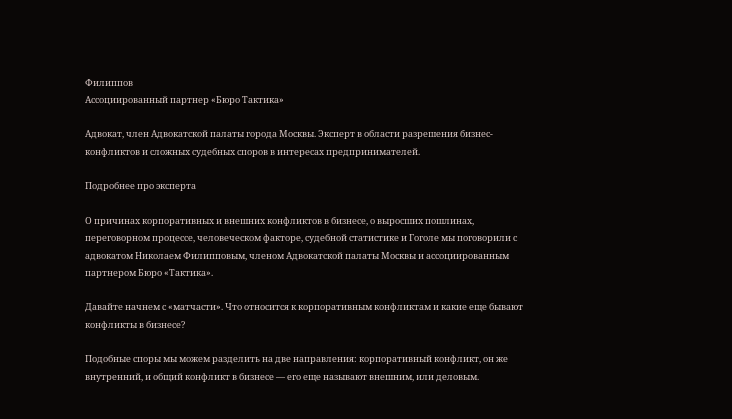Филиппов
Ассоциированный партнер «Бюро Тактика»

Адвокат, член Адвокатской палаты города Москвы. Эксперт в области разрешения бизнес-конфликтов и сложных судебных споров в интересах предпринимателей.

Подробнее про эксперта

О причинах корпоративных и внешних конфликтов в бизнесе, о выросших пошлинах, переговорном процессе, человеческом факторе, судебной статистике и Гоголе мы поговорили с адвокатом Николаем Филипповым, членом Адвокатской палаты Москвы и ассоциированным партнером Бюро «Тактика».

Давайте начнем с «матчасти». Что относится к корпоративным конфликтам и какие еще бывают конфликты в бизнесе?

Подобные споры мы можем разделить на две направления: корпоративный конфликт, он же внутренний, и общий конфликт в бизнесе — его еще называют внешним, или деловым.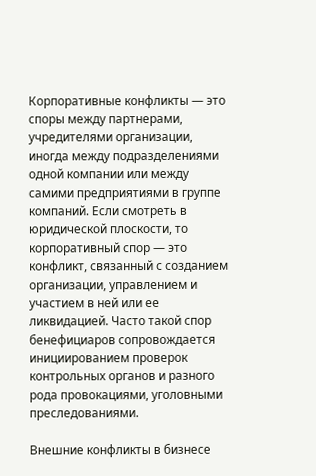Корпоративные конфликты — это споры между партнерами, учредителями организации, иногда между подразделениями одной компании или между самими предприятиями в группе компаний. Если смотреть в юридической плоскости, то корпоративный спор — это конфликт, связанный с созданием организации, управлением и участием в ней или ее ликвидацией. Часто такой спор бенефициаров сопровождается инициированием проверок контрольных органов и разного рода провокациями, уголовными преследованиями.

Внешние конфликты в бизнесе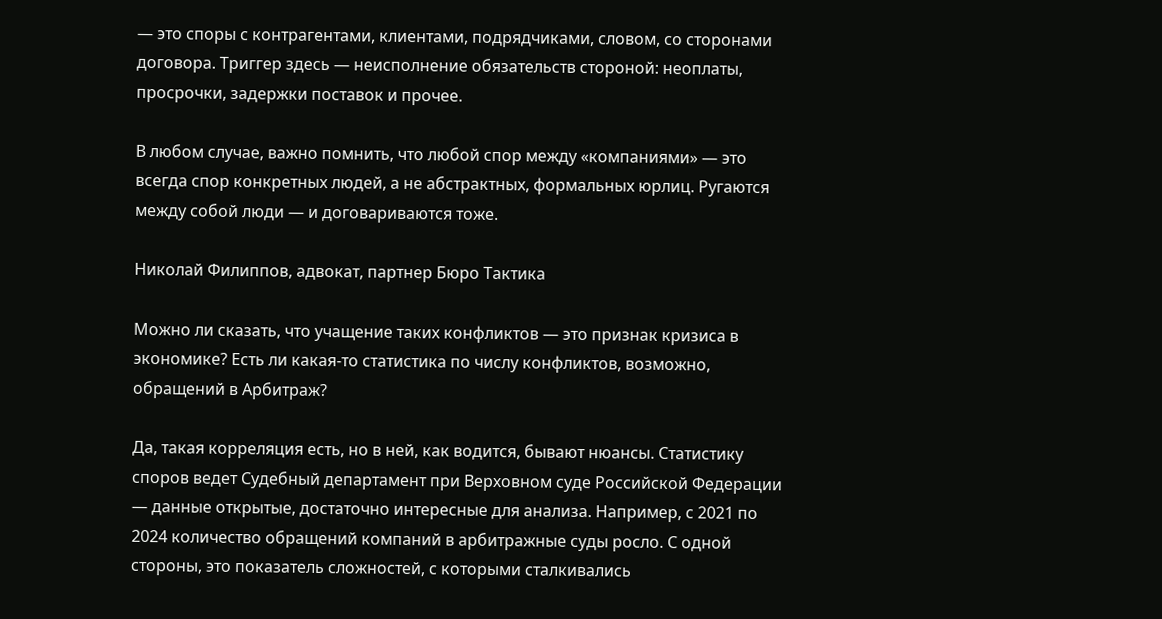— это споры с контрагентами, клиентами, подрядчиками, словом, со сторонами договора. Триггер здесь — неисполнение обязательств стороной: неоплаты, просрочки, задержки поставок и прочее.

В любом случае, важно помнить, что любой спор между «компаниями» — это всегда спор конкретных людей, а не абстрактных, формальных юрлиц. Ругаются между собой люди — и договариваются тоже.

Николай Филиппов, адвокат, партнер Бюро Тактика

Можно ли сказать, что учащение таких конфликтов — это признак кризиса в экономике? Есть ли какая-то статистика по числу конфликтов, возможно, обращений в Арбитраж?

Да, такая корреляция есть, но в ней, как водится, бывают нюансы. Статистику споров ведет Судебный департамент при Верховном суде Российской Федерации — данные открытые, достаточно интересные для анализа. Например, с 2021 по 2024 количество обращений компаний в арбитражные суды росло. С одной стороны, это показатель сложностей, с которыми сталкивались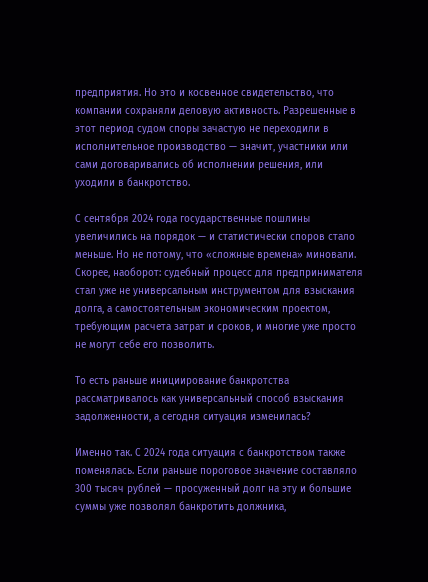предприятия. Но это и косвенное свидетельство, что компании сохраняли деловую активность. Разрешенные в этот период судом споры зачастую не переходили в исполнительное производство — значит, участники или сами договаривались об исполнении решения, или уходили в банкротство.

С сентября 2024 года государственные пошлины увеличились на порядок — и статистически споров стало меньше. Но не потому, что «сложные времена» миновали. Скорее, наоборот: судебный процесс для предпринимателя стал уже не универсальным инструментом для взыскания долга, а самостоятельным экономическим проектом, требующим расчета затрат и сроков, и многие уже просто не могут себе его позволить.

То есть раньше инициирование банкротства рассматривалось как универсальный способ взыскания задолженности, а сегодня ситуация изменилась?

Именно так. С 2024 года ситуация с банкротством также поменялась. Если раньше пороговое значение составляло 300 тысяч рублей — просуженный долг на эту и большие суммы уже позволял банкротить должника,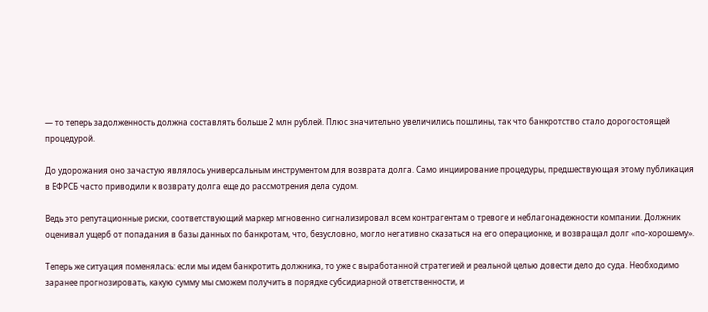— то теперь задолженность должна составлять больше 2 млн рублей. Плюс значительно увеличились пошлины, так что банкротство стало дорогостоящей процедурой.

До удорожания оно зачастую являлось универсальным инструментом для возврата долга. Само инциирование процедуры, предшествующая этому публикация в ЕФРСБ часто приводили к возврату долга еще до рассмотрения дела судом.

Ведь это репутационные риски, соответствующий маркер мгновенно сигнализировал всем контрагентам о тревоге и неблагонадежности компании. Должник оценивал ущерб от попадания в базы данных по банкротам, что, безусловно, могло негативно сказаться на его операционке, и возвращал долг «по-хорошему».

Теперь же ситуация поменялась: если мы идем банкротить должника, то уже с выработанной стратегией и реальной целью довести дело до суда. Необходимо заранее прогнозировать, какую сумму мы сможем получить в порядке субсидиарной ответственности, и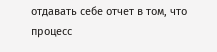отдавать себе отчет в том, что процесс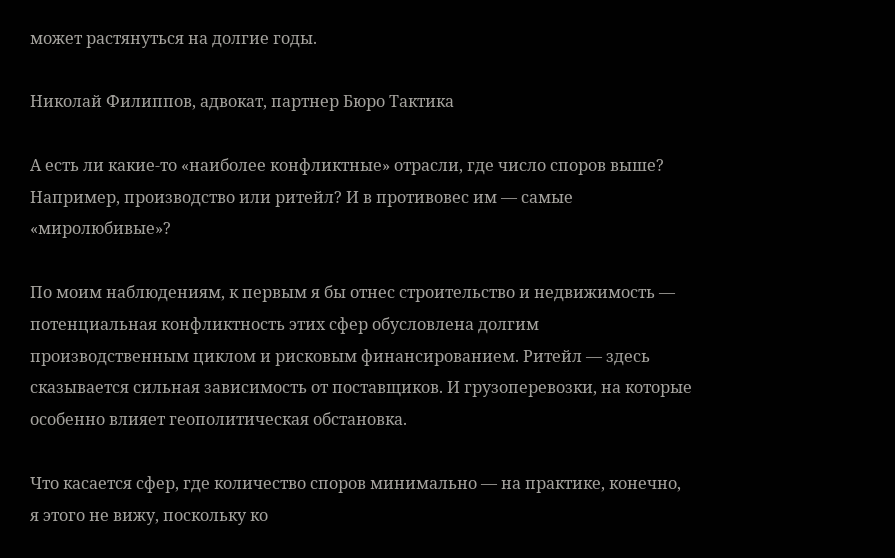может растянуться на долгие годы.

Николай Филиппов, адвокат, партнер Бюро Тактика

А есть ли какие-то «наиболее конфликтные» отрасли, где число споров выше? Например, производство или ритейл? И в противовес им — самые «миролюбивые»?

По моим наблюдениям, к первым я бы отнес строительство и недвижимость — потенциальная конфликтность этих сфер обусловлена долгим производственным циклом и рисковым финансированием. Ритейл — здесь сказывается сильная зависимость от поставщиков. И грузоперевозки, на которые особенно влияет геополитическая обстановка.

Что касается сфер, где количество споров минимально — на практике, конечно, я этого не вижу, поскольку ко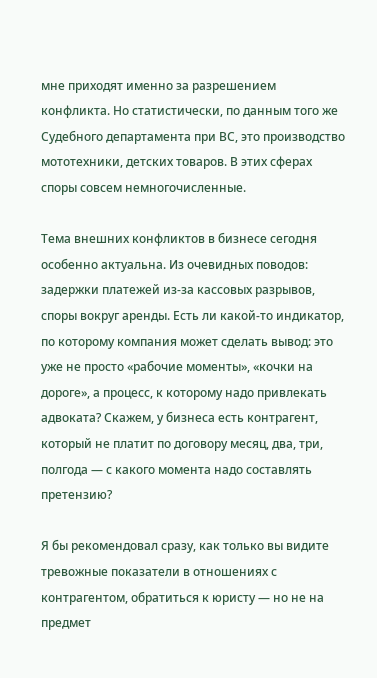мне приходят именно за разрешением конфликта. Но статистически, по данным того же Судебного департамента при ВС, это производство мототехники, детских товаров. В этих сферах споры совсем немногочисленные.

Тема внешних конфликтов в бизнесе сегодня особенно актуальна. Из очевидных поводов: задержки платежей из-за кассовых разрывов, споры вокруг аренды. Есть ли какой-то индикатор, по которому компания может сделать вывод: это уже не просто «рабочие моменты», «кочки на дороге», а процесс, к которому надо привлекать адвоката? Скажем, у бизнеса есть контрагент, который не платит по договору месяц, два, три, полгода — с какого момента надо составлять претензию?

Я бы рекомендовал сразу, как только вы видите тревожные показатели в отношениях с контрагентом, обратиться к юристу — но не на предмет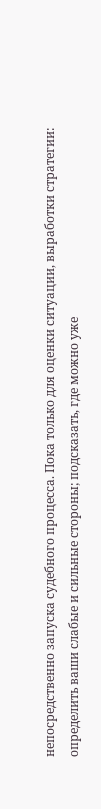непосредственно запуска судебного процесса. Пока только для оценки ситуации, выработки стратегии: определить ваши слабые и сильные стороны; подсказать, где можно уже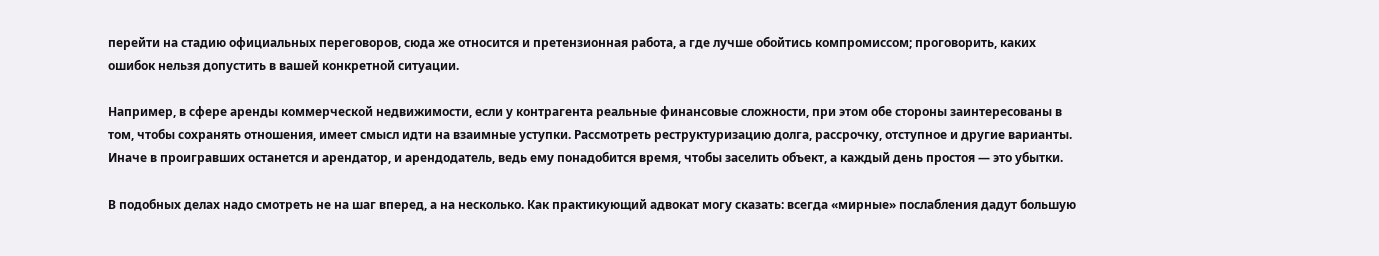перейти на стадию официальных переговоров, сюда же относится и претензионная работа, а где лучше обойтись компромиссом; проговорить, каких ошибок нельзя допустить в вашей конкретной ситуации.

Например, в сфере аренды коммерческой недвижимости, если у контрагента реальные финансовые сложности, при этом обе стороны заинтересованы в том, чтобы сохранять отношения, имеет смысл идти на взаимные уступки. Рассмотреть реструктуризацию долга, рассрочку, отступное и другие варианты. Иначе в проигравших останется и арендатор, и арендодатель, ведь ему понадобится время, чтобы заселить объект, а каждый день простоя — это убытки.

В подобных делах надо смотреть не на шаг вперед, а на несколько. Как практикующий адвокат могу сказать: всегда «мирные» послабления дадут большую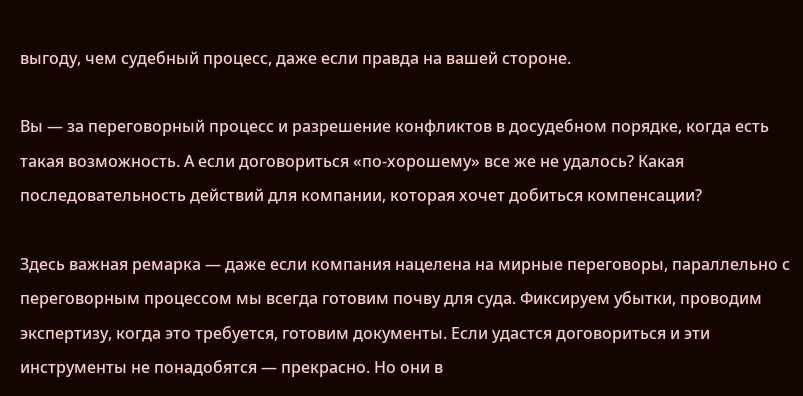выгоду, чем судебный процесс, даже если правда на вашей стороне.

Вы — за переговорный процесс и разрешение конфликтов в досудебном порядке, когда есть такая возможность. А если договориться «по-хорошему» все же не удалось? Какая последовательность действий для компании, которая хочет добиться компенсации?

Здесь важная ремарка — даже если компания нацелена на мирные переговоры, параллельно с переговорным процессом мы всегда готовим почву для суда. Фиксируем убытки, проводим экспертизу, когда это требуется, готовим документы. Если удастся договориться и эти инструменты не понадобятся — прекрасно. Но они в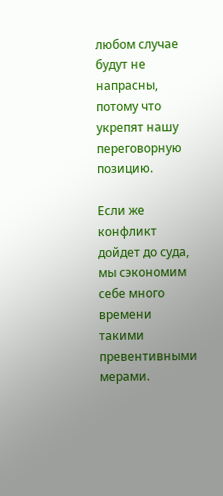любом случае будут не напрасны, потому что укрепят нашу переговорную позицию.

Если же конфликт дойдет до суда, мы сэкономим себе много времени такими превентивными мерами.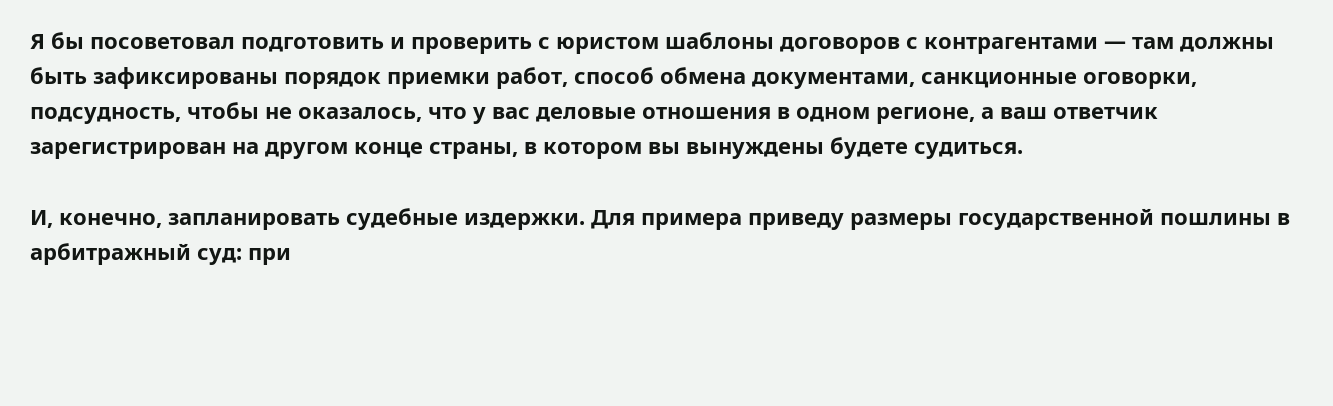Я бы посоветовал подготовить и проверить с юристом шаблоны договоров с контрагентами — там должны быть зафиксированы порядок приемки работ, способ обмена документами, санкционные оговорки, подсудность, чтобы не оказалось, что у вас деловые отношения в одном регионе, а ваш ответчик зарегистрирован на другом конце страны, в котором вы вынуждены будете судиться.

И, конечно, запланировать судебные издержки. Для примера приведу размеры государственной пошлины в арбитражный суд: при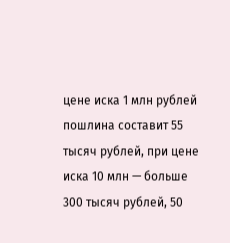цене иска 1 млн рублей пошлина составит 55 тысяч рублей, при цене иска 10 млн — больше 300 тысяч рублей, 50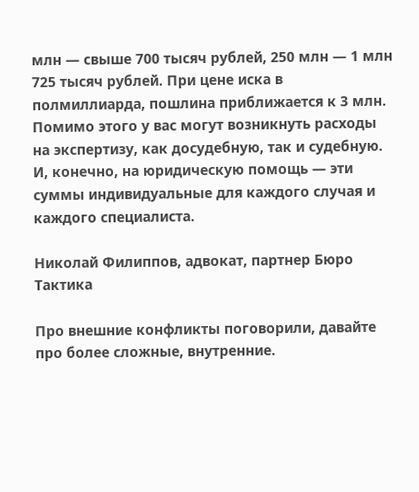млн — свыше 700 тысяч рублей, 250 млн — 1 млн 725 тысяч рублей. При цене иска в полмиллиарда, пошлина приближается к 3 млн. Помимо этого у вас могут возникнуть расходы на экспертизу, как досудебную, так и судебную. И, конечно, на юридическую помощь — эти суммы индивидуальные для каждого случая и каждого специалиста.

Николай Филиппов, адвокат, партнер Бюро Тактика

Про внешние конфликты поговорили, давайте про более сложные, внутренние.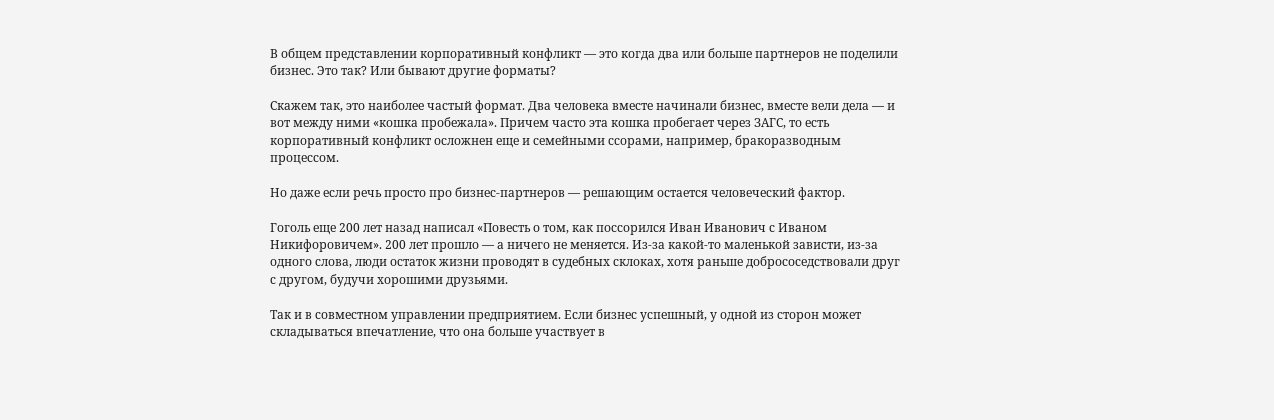В общем представлении корпоративный конфликт — это когда два или больше партнеров не поделили бизнес. Это так? Или бывают другие форматы?

Скажем так, это наиболее частый формат. Два человека вместе начинали бизнес, вместе вели дела — и вот между ними «кошка пробежала». Причем часто эта кошка пробегает через ЗАГС, то есть корпоративный конфликт осложнен еще и семейными ссорами, например, бракоразводным процессом.

Но даже если речь просто про бизнес-партнеров — решающим остается человеческий фактор.

Гоголь еще 200 лет назад написал «Повесть о том, как поссорился Иван Иванович с Иваном Никифоровичем». 200 лет прошло — а ничего не меняется. Из-за какой-то маленькой зависти, из-за одного слова, люди остаток жизни проводят в судебных склоках, хотя раньше добрососедствовали друг с другом, будучи хорошими друзьями.

Так и в совместном управлении предприятием. Если бизнес успешный, у одной из сторон может складываться впечатление, что она больше участвует в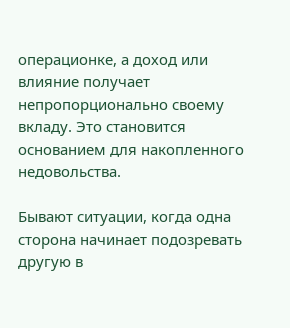операционке, а доход или влияние получает непропорционально своему вкладу. Это становится основанием для накопленного недовольства.

Бывают ситуации, когда одна сторона начинает подозревать другую в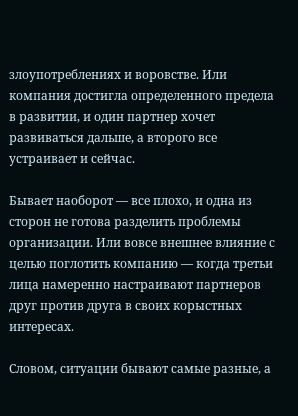злоупотреблениях и воровстве. Или компания достигла определенного предела в развитии, и один партнер хочет развиваться дальше, а второго все устраивает и сейчас.

Бывает наоборот — все плохо, и одна из сторон не готова разделить проблемы организации. Или вовсе внешнее влияние с целью поглотить компанию — когда третьи лица намеренно настраивают партнеров друг против друга в своих корыстных интересах.

Словом, ситуации бывают самые разные, а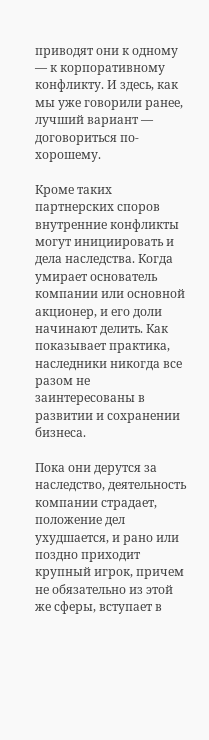приводят они к одному — к корпоративному конфликту. И здесь, как мы уже говорили ранее, лучший вариант — договориться по-хорошему.

Кроме таких партнерских споров внутренние конфликты могут инициировать и дела наследства. Когда умирает основатель компании или основной акционер, и его доли начинают делить. Как показывает практика, наследники никогда все разом не заинтересованы в развитии и сохранении бизнеса.

Пока они дерутся за наследство, деятельность компании страдает, положение дел ухудшается, и рано или поздно приходит крупный игрок, причем не обязательно из этой же сферы, вступает в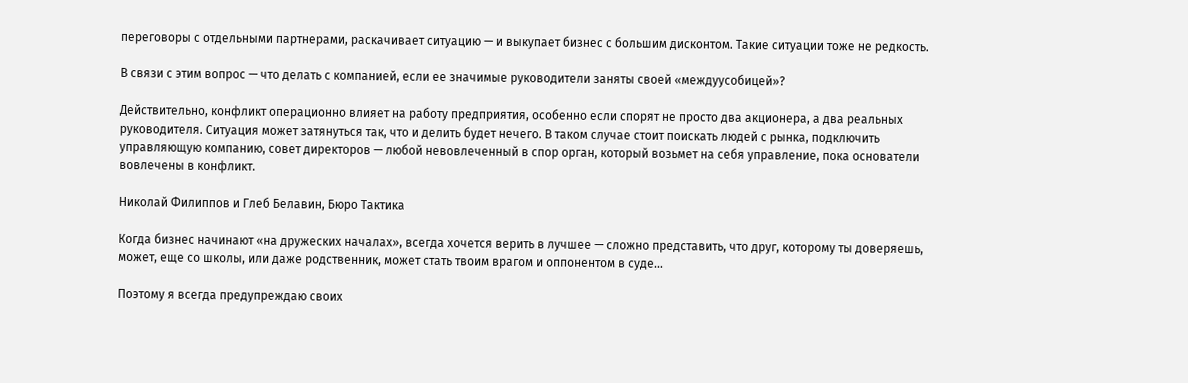переговоры с отдельными партнерами, раскачивает ситуацию — и выкупает бизнес с большим дисконтом. Такие ситуации тоже не редкость.

В связи с этим вопрос — что делать с компанией, если ее значимые руководители заняты своей «междуусобицей»?

Действительно, конфликт операционно влияет на работу предприятия, особенно если спорят не просто два акционера, а два реальных руководителя. Ситуация может затянуться так, что и делить будет нечего. В таком случае стоит поискать людей с рынка, подключить управляющую компанию, совет директоров — любой невовлеченный в спор орган, который возьмет на себя управление, пока основатели вовлечены в конфликт.

Николай Филиппов и Глеб Белавин, Бюро Тактика

Когда бизнес начинают «на дружеских началах», всегда хочется верить в лучшее — сложно представить, что друг, которому ты доверяешь, может, еще со школы, или даже родственник, может стать твоим врагом и оппонентом в суде…

Поэтому я всегда предупреждаю своих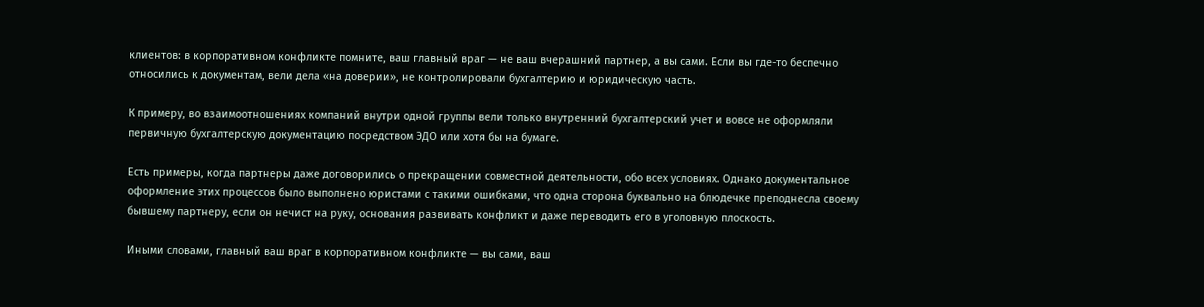клиентов: в корпоративном конфликте помните, ваш главный враг — не ваш вчерашний партнер, а вы сами. Если вы где-то беспечно относились к документам, вели дела «на доверии», не контролировали бухгалтерию и юридическую часть.

К примеру, во взаимоотношениях компаний внутри одной группы вели только внутренний бухгалтерский учет и вовсе не оформляли первичную бухгалтерскую документацию посредством ЭДО или хотя бы на бумаге.

Есть примеры, когда партнеры даже договорились о прекращении совместной деятельности, обо всех условиях. Однако документальное оформление этих процессов было выполнено юристами с такими ошибками, что одна сторона буквально на блюдечке преподнесла своему бывшему партнеру, если он нечист на руку, основания развивать конфликт и даже переводить его в уголовную плоскость.

Иными словами, главный ваш враг в корпоративном конфликте — вы сами, ваш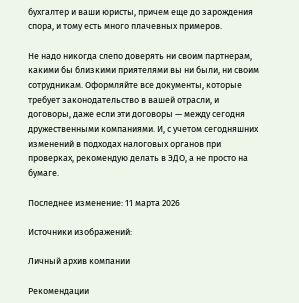бухгалтер и ваши юристы, причем еще до зарождения спора, и тому есть много плачевных примеров.

Не надо никогда слепо доверять ни своим партнерам, какими бы близкими приятелями вы ни были, ни своим сотрудникам. Оформляйте все документы, которые требует законодательство в вашей отрасли, и договоры, даже если эти договоры — между сегодня дружественными компаниями. И, с учетом сегодняшних изменений в подходах налоговых органов при проверках, рекомендую делать в ЭДО, а не просто на бумаге.

Последнее изменение: 11 марта 2026

Источники изображений:

Личный архив компании

Рекомендации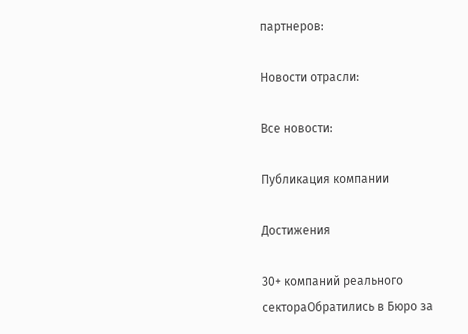партнеров:

Новости отрасли:

Все новости:

Публикация компании

Достижения

30+ компаний реального сектораОбратились в Бюро за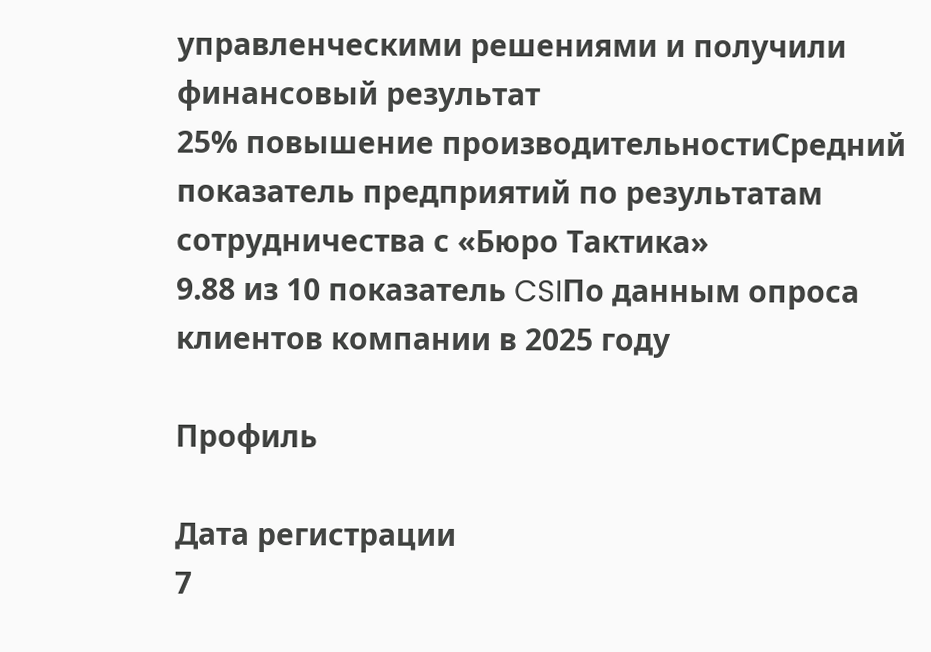управленческими решениями и получили финансовый результат
25% повышение производительностиСредний показатель предприятий по результатам сотрудничества с «Бюро Тактика»
9.88 из 10 показатель CSIПо данным опроса клиентов компании в 2025 году

Профиль

Дата регистрации
7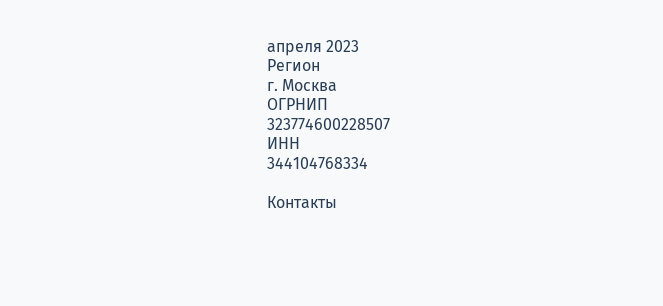апреля 2023
Регион
г. Москва
ОГРНИП
323774600228507
ИНН
344104768334

Контакты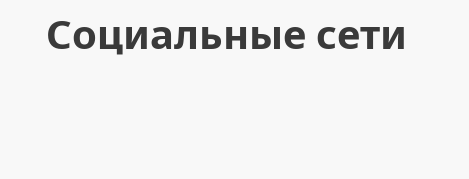Социальные сети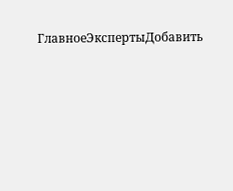ГлавноеЭкспертыДобавить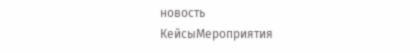новость
КейсыМероприятия